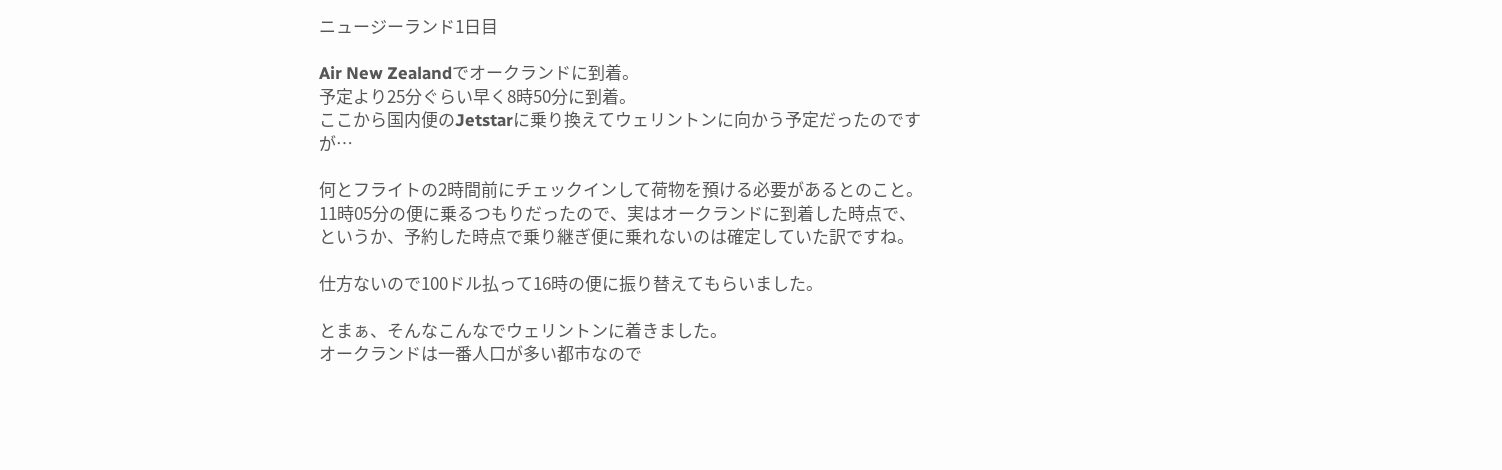ニュージーランド1日目

Air New Zealandでオークランドに到着。
予定より25分ぐらい早く8時50分に到着。
ここから国内便のJetstarに乗り換えてウェリントンに向かう予定だったのですが…

何とフライトの2時間前にチェックインして荷物を預ける必要があるとのこと。
11時05分の便に乗るつもりだったので、実はオークランドに到着した時点で、というか、予約した時点で乗り継ぎ便に乗れないのは確定していた訳ですね。

仕方ないので100ドル払って16時の便に振り替えてもらいました。

とまぁ、そんなこんなでウェリントンに着きました。
オークランドは一番人口が多い都市なので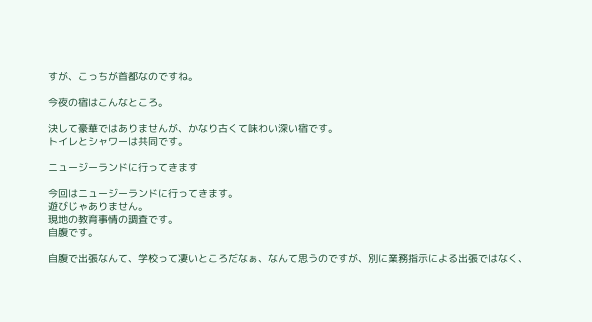すが、こっちが首都なのですね。

今夜の宿はこんなところ。

決して豪華ではありませんが、かなり古くて味わい深い宿です。
トイレとシャワーは共同です。

ニュージーランドに行ってきます

今回はニュージーランドに行ってきます。
遊びじゃありません。
現地の教育事情の調査です。
自腹です。

自腹で出張なんて、学校って凄いところだなぁ、なんて思うのですが、別に業務指示による出張ではなく、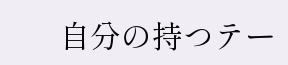自分の持つテー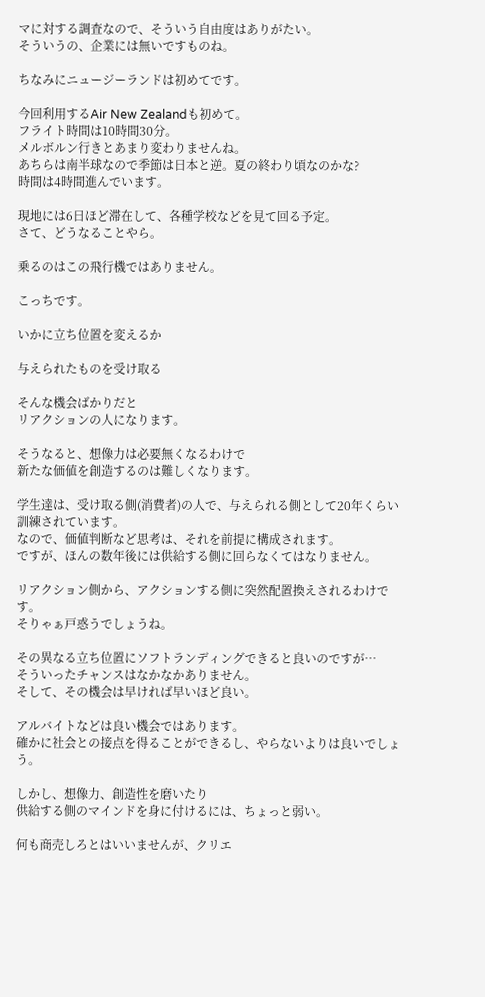マに対する調査なので、そういう自由度はありがたい。
そういうの、企業には無いですものね。

ちなみにニュージーランドは初めてです。

今回利用するAir New Zealandも初めて。
フライト時間は10時間30分。
メルボルン行きとあまり変わりませんね。
あちらは南半球なので季節は日本と逆。夏の終わり頃なのかな?
時間は4時間進んでいます。

現地には6日ほど滞在して、各種学校などを見て回る予定。
さて、どうなることやら。

乗るのはこの飛行機ではありません。

こっちです。

いかに立ち位置を変えるか

与えられたものを受け取る

そんな機会ばかりだと
リアクションの人になります。

そうなると、想像力は必要無くなるわけで
新たな価値を創造するのは難しくなります。

学生達は、受け取る側(消費者)の人で、与えられる側として20年くらい訓練されています。
なので、価値判断など思考は、それを前提に構成されます。
ですが、ほんの数年後には供給する側に回らなくてはなりません。

リアクション側から、アクションする側に突然配置換えされるわけです。
そりゃぁ戸惑うでしょうね。

その異なる立ち位置にソフトランディングできると良いのですが…
そういったチャンスはなかなかありません。
そして、その機会は早ければ早いほど良い。

アルバイトなどは良い機会ではあります。
確かに社会との接点を得ることができるし、やらないよりは良いでしょう。

しかし、想像力、創造性を磨いたり
供給する側のマインドを身に付けるには、ちょっと弱い。

何も商売しろとはいいませんが、クリエ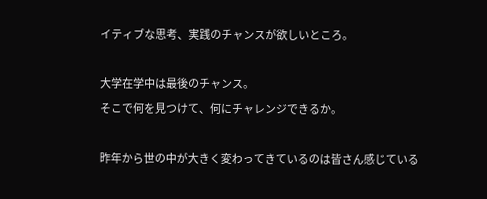イティブな思考、実践のチャンスが欲しいところ。

大学在学中は最後のチャンス。
そこで何を見つけて、何にチャレンジできるか。

昨年から世の中が大きく変わってきているのは皆さん感じている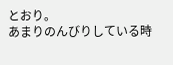とおり。
あまりのんびりしている時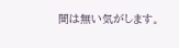間は無い気がします。